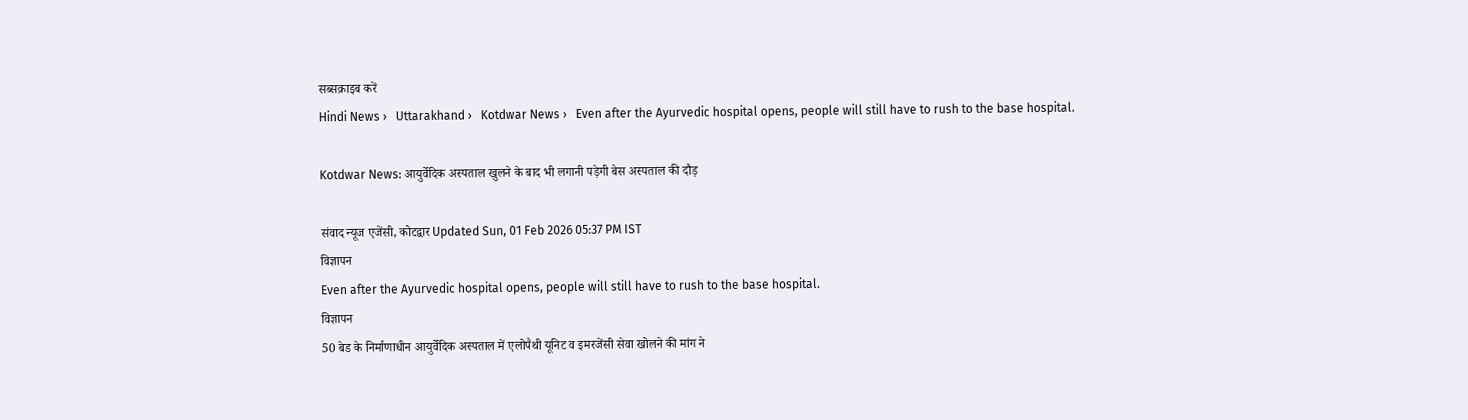सब्सक्राइब करें
Hindi News ›   Uttarakhand ›   Kotdwar News ›   Even after the Ayurvedic hospital opens, people will still have to rush to the base hospital.

Kotdwar News: आयुर्वेदिक अस्पताल खुलने के बाद भी लगानी पड़ेगी बेस अस्पताल की दौड़

संवाद न्यूज एजेंसी, कोटद्वार Updated Sun, 01 Feb 2026 05:37 PM IST
विज्ञापन
Even after the Ayurvedic hospital opens, people will still have to rush to the base hospital.
विज्ञापन
50 बेड के निर्माणाधीन आयुर्वेदिक अस्पताल में एलोपैथी यूनिट व इमरजेंसी सेवा खोलने की मांग ने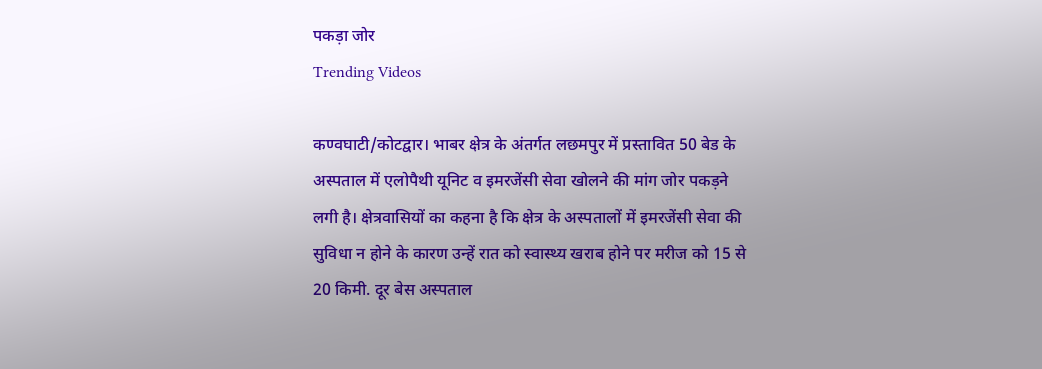पकड़ा जोर
Trending Videos

कण्वघाटी/कोटद्वार। भाबर क्षेत्र के अंतर्गत लछमपुर में प्रस्तावित 50 बेड के अस्पताल में एलोपैथी यूनिट व इमरजेंसी सेवा खोलने की मांग जोर पकड़ने लगी है। क्षेत्रवासियों का कहना है कि क्षेत्र के अस्पतालों में इमरजेंसी सेवा की सुविधा न होने के कारण उन्हें रात को स्वास्थ्य खराब होने पर मरीज को 15 से 20 किमी. दूर बेस अस्पताल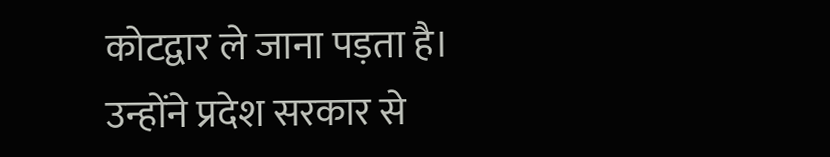कोटद्वार ले जाना पड़ता है।
उन्होंने प्रदेश सरकार से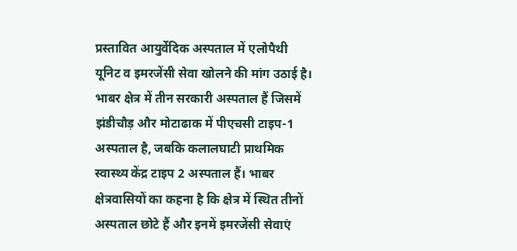प्रस्तावित आयुर्वेदिक अस्पताल में एलोपैथी यूनिट व इमरजेंसी सेवा खोलने की मांग उठाई है। भाबर क्षेत्र में तीन सरकारी अस्पताल हैं जिसमें झंडीचौड़ और मोटाढाक में पीएचसी टाइप-1 अस्पताल है, जबकि कलालघाटी प्राथमिक स्वास्थ्य केंद्र टाइप 2 अस्पताल हैं। भाबर क्षेत्रवासियों का कहना है कि क्षेत्र में स्थित तीनों अस्पताल छोटे हैं और इनमें इमरजेंसी सेवाएं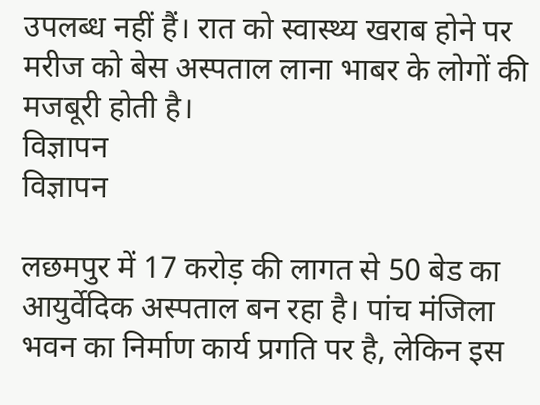उपलब्ध नहीं हैं। रात को स्वास्थ्य खराब होने पर मरीज को बेस अस्पताल लाना भाबर के लोगों की मजबूरी होती है।
विज्ञापन
विज्ञापन

लछमपुर में 17 करोड़ की लागत से 50 बेड का आयुर्वेदिक अस्पताल बन रहा है। पांच मंजिला भवन का निर्माण कार्य प्रगति पर है, लेकिन इस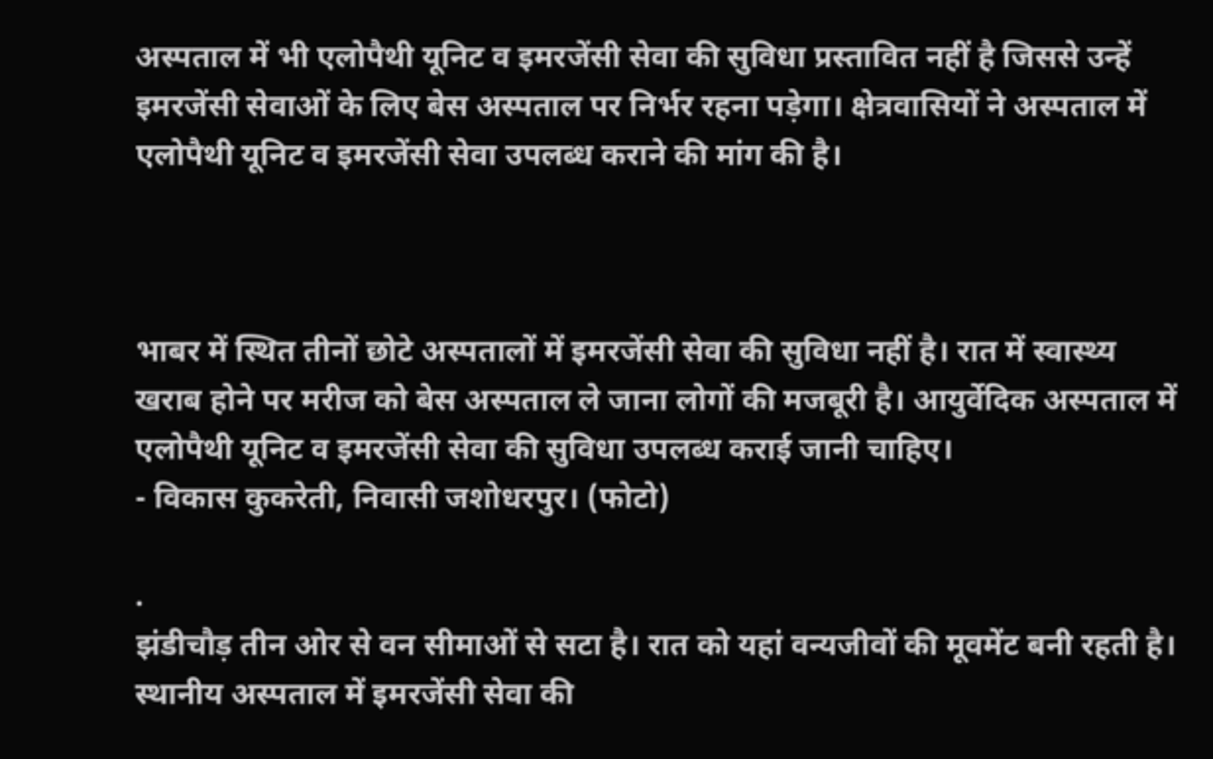अस्पताल में भी एलोपैथी यूनिट व इमरजेंसी सेवा की सुविधा प्रस्तावित नहीं है जिससे उन्हें इमरजेंसी सेवाओं के लिए बेस अस्पताल पर निर्भर रहना पड़ेगा। क्षेत्रवासियों ने अस्पताल में एलोपैथी यूनिट व इमरजेंसी सेवा उपलब्ध कराने की मांग की है।



भाबर में स्थित तीनों छोटे अस्पतालों में इमरजेंसी सेवा की सुविधा नहीं है। रात में स्वास्थ्य खराब होने पर मरीज को बेस अस्पताल ले जाना लोगों की मजबूरी है। आयुर्वेदिक अस्पताल में एलोपैथी यूनिट व इमरजेंसी सेवा की सुविधा उपलब्ध कराई जानी चाहिए।
- विकास कुकरेती, निवासी जशोधरपुर। (फोटो)

.
झंडीचौड़ तीन ओर से वन सीमाओं से सटा है। रात को यहां वन्यजीवों की मूवमेंट बनी रहती है। स्थानीय अस्पताल में इमरजेंसी सेवा की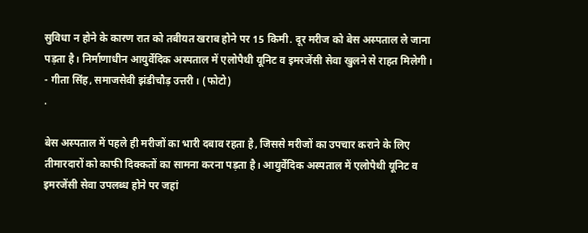सुविधा न होने के कारण रात को तबीयत खराब होने पर 15 किमी. दूर मरीज को बेस अस्पताल ले जाना पड़ता है। निर्माणाधीन आयुर्वेदिक अस्पताल में एलोपैथी यूनिट व इमरजेंसी सेवा खुलने से राहत मिलेगी।
- गीता सिंह, समाजसेवी झंडीचौड़ उत्तरी। (फोटो)
.

बेस अस्पताल में पहले ही मरीजों का भारी दबाव रहता है, जिससे मरीजों का उपचार कराने के लिए तीमारदारों को काफी दिक्कतों का सामना करना पड़ता है। आयुर्वेदिक अस्पताल में एलोपैथी यूनिट व इमरजेंसी सेवा उपलब्ध होने पर जहां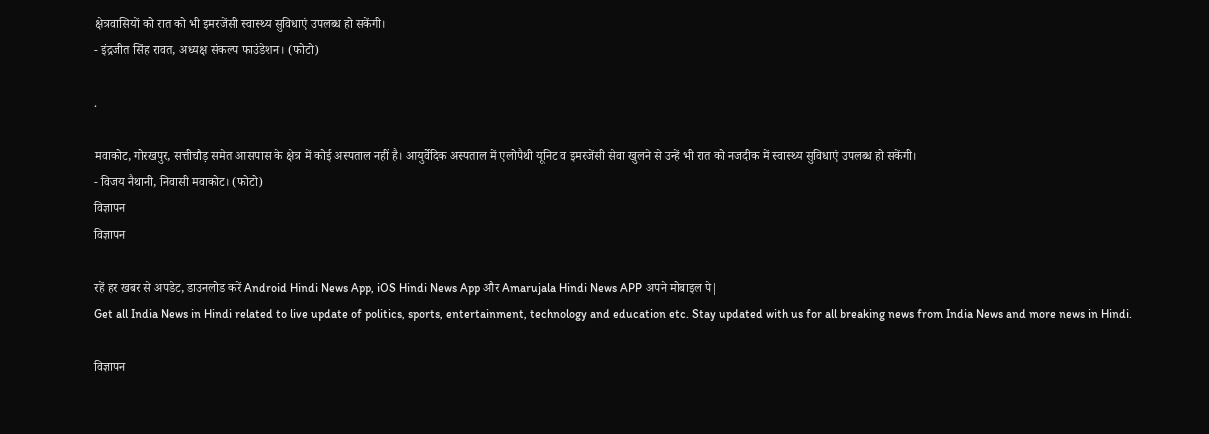क्षेत्रवासियों को रात को भी इमरजेंसी स्वास्थ्य सुविधाएं उपलब्ध हो सकेंगी।
- इंद्रजीत सिंह रावत, अध्यक्ष संकल्प फाउंडेशन। (फोटो)

.

मवाकोट, गोरखपुर, सत्तीचौड़ समेत आसपास के क्षेत्र में कोई अस्पताल नहीं है। आयुर्वेदिक अस्पताल में एलोपैथी यूनिट व इमरजेंसी सेवा खुलने से उन्हें भी रात को नजदीक में स्वास्थ्य सुविधाएं उपलब्ध हो सकेंगी।
- विजय नैथानी, निवासी मवाकोट। (फोटो)
विज्ञापन
विज्ञापन

रहें हर खबर से अपडेट, डाउनलोड करें Android Hindi News App, iOS Hindi News App और Amarujala Hindi News APP अपने मोबाइल पे|
Get all India News in Hindi related to live update of politics, sports, entertainment, technology and education etc. Stay updated with us for all breaking news from India News and more news in Hindi.

विज्ञापन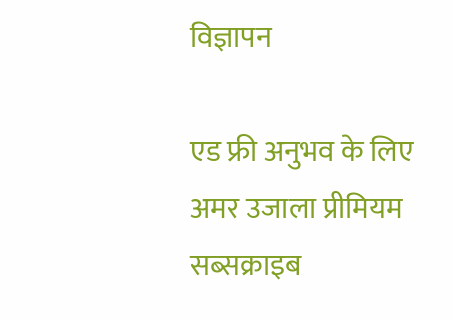विज्ञापन

एड फ्री अनुभव के लिए अमर उजाला प्रीमियम सब्सक्राइब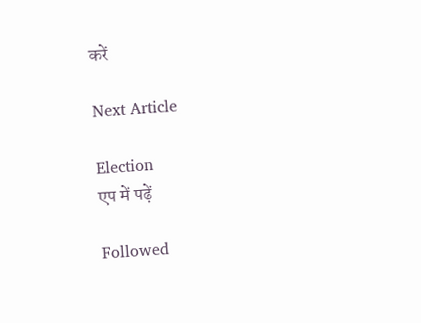करें

Next Article

Election
एप में पढ़ें

Followed